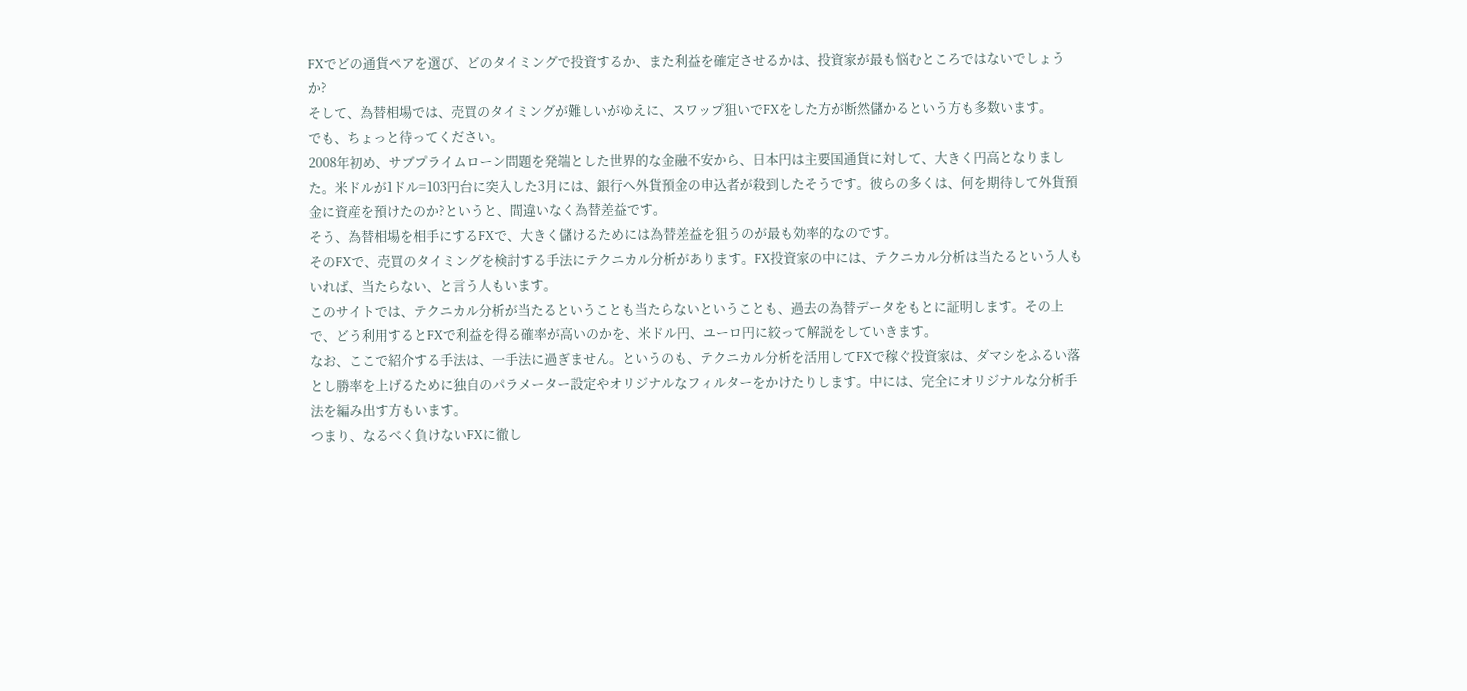FXでどの通貨ペアを選び、どのタイミングで投資するか、また利益を確定させるかは、投資家が最も悩むところではないでしょうか?
そして、為替相場では、売買のタイミングが難しいがゆえに、スワップ狙いでFXをした方が断然儲かるという方も多数います。
でも、ちょっと待ってください。
2008年初め、サブプライムローン問題を発端とした世界的な金融不安から、日本円は主要国通貨に対して、大きく円高となりました。米ドルが1ドル=103円台に突入した3月には、銀行へ外貨預金の申込者が殺到したそうです。彼らの多くは、何を期待して外貨預金に資産を預けたのか?というと、間違いなく為替差益です。
そう、為替相場を相手にするFXで、大きく儲けるためには為替差益を狙うのが最も効率的なのです。
そのFXで、売買のタイミングを検討する手法にテクニカル分析があります。FX投資家の中には、テクニカル分析は当たるという人もいれば、当たらない、と言う人もいます。
このサイトでは、テクニカル分析が当たるということも当たらないということも、過去の為替データをもとに証明します。その上で、どう利用するとFXで利益を得る確率が高いのかを、米ドル円、ユーロ円に絞って解説をしていきます。
なお、ここで紹介する手法は、一手法に過ぎません。というのも、テクニカル分析を活用してFXで稼ぐ投資家は、ダマシをふるい落とし勝率を上げるために独自のパラメーター設定やオリジナルなフィルターをかけたりします。中には、完全にオリジナルな分析手法を編み出す方もいます。
つまり、なるべく負けないFXに徹し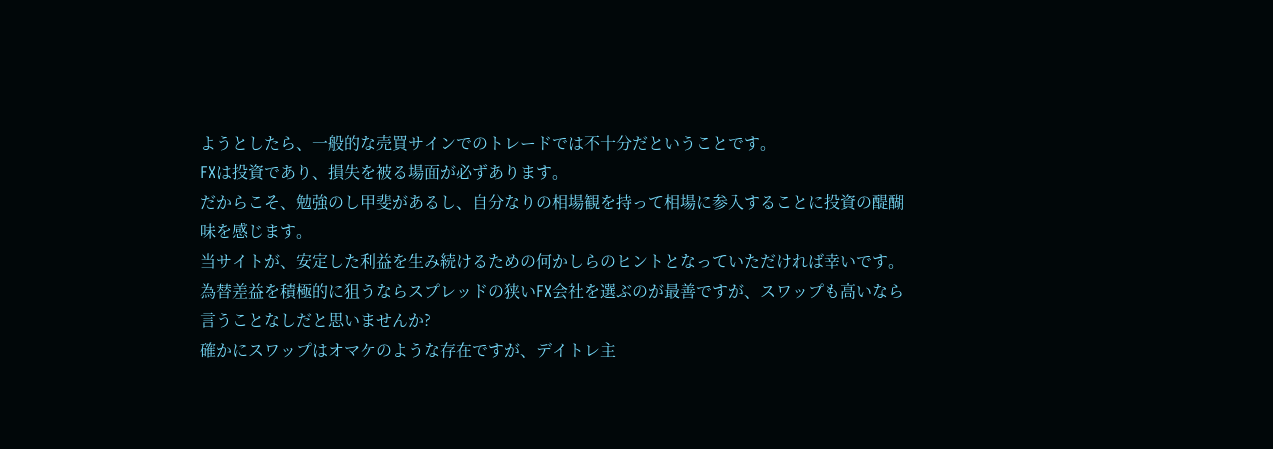ようとしたら、一般的な売買サインでのトレードでは不十分だということです。
FXは投資であり、損失を被る場面が必ずあります。
だからこそ、勉強のし甲斐があるし、自分なりの相場観を持って相場に参入することに投資の醍醐味を感じます。
当サイトが、安定した利益を生み続けるための何かしらのヒントとなっていただければ幸いです。
為替差益を積極的に狙うならスプレッドの狭いFX会社を選ぶのが最善ですが、スワップも高いなら言うことなしだと思いませんか?
確かにスワップはオマケのような存在ですが、デイトレ主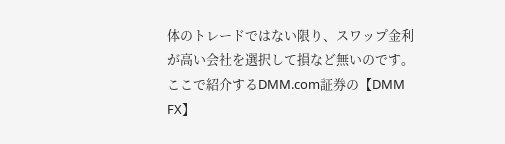体のトレードではない限り、スワップ金利が高い会社を選択して損など無いのです。
ここで紹介するDMM.com証券の【DMM FX】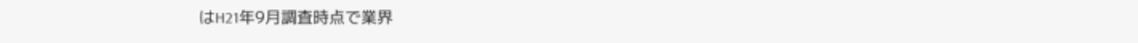はH21年9月調査時点で業界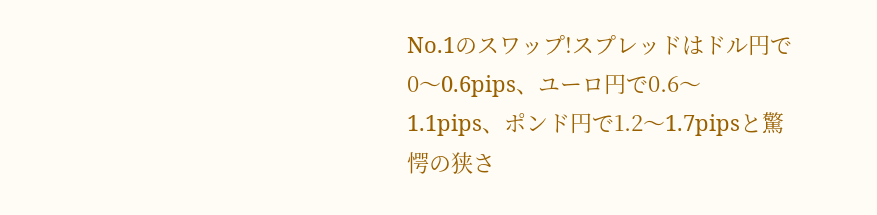No.1のスワップ!スプレッドはドル円で0〜0.6pips、ユーロ円で0.6〜1.1pips、ポンド円で1.2〜1.7pipsと驚愕の狭さ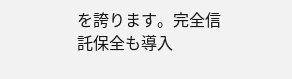を誇ります。完全信託保全も導入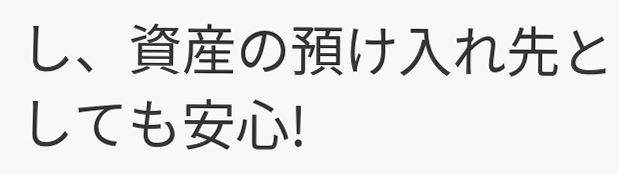し、資産の預け入れ先としても安心!